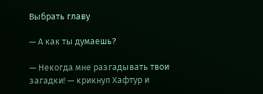Выбрать главу

— А как ты думаешь?

— Некогда мне разгадывать твои загадки! — крикнул Хафтур и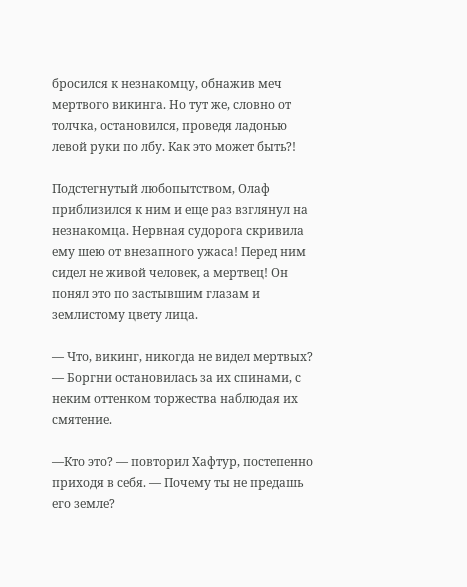бросился к незнакомцу, обнажив меч мертвого викинга. Но тут же, словно от толчка, остановился, проведя ладонью левой руки по лбу. Как это может быть?!

Подстегнутый любопытством, Олаф приблизился к ним и еще раз взглянул на незнакомца. Нервная судорога скривила ему шею от внезапного ужаса! Перед ним сидел не живой человек, а мертвец! Он понял это по застывшим глазам и землистому цвету лица.

— Что, викинг, никогда не видел мертвых? — Боргни остановилась за их спинами, с неким оттенком торжества наблюдая их смятение.

—Кто это? — повторил Хафтур, постепенно приходя в себя. — Почему ты не предашь его земле?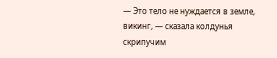— Это тело не нуждается в земле, викинг, — сказала колдунья скрипучим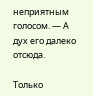неприятным голосом. — А дух его далеко отсюда.

Только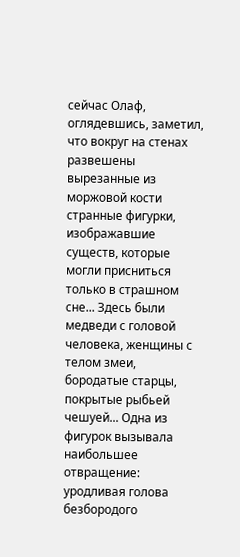сейчас Олаф, оглядевшись, заметил, что вокруг на стенах развешены вырезанные из моржовой кости странные фигурки, изображавшие существ, которые могли присниться только в страшном сне... Здесь были медведи с головой человека, женщины с телом змеи, бородатые старцы, покрытые рыбьей чешуей... Одна из фигурок вызывала наибольшее отвращение: уродливая голова безбородого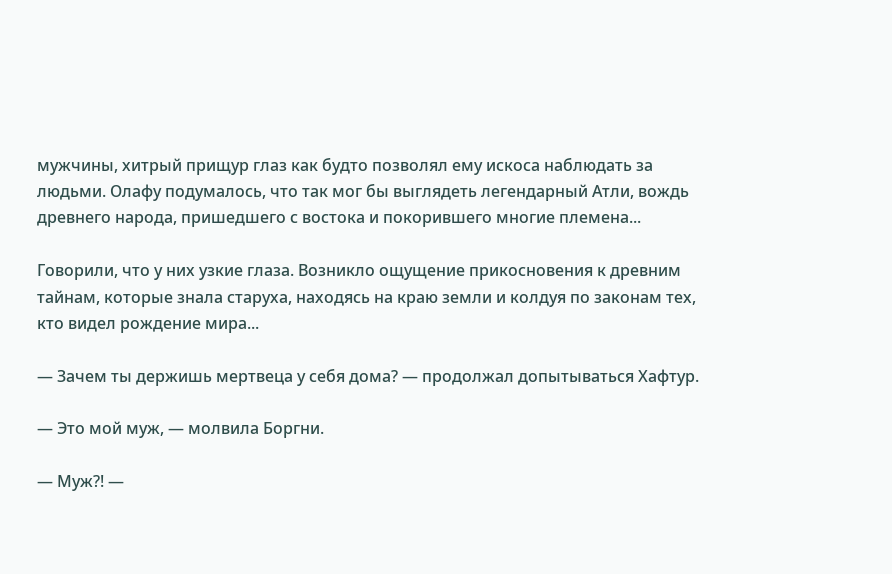мужчины, хитрый прищур глаз как будто позволял ему искоса наблюдать за людьми. Олафу подумалось, что так мог бы выглядеть легендарный Атли, вождь древнего народа, пришедшего с востока и покорившего многие племена...

Говорили, что у них узкие глаза. Возникло ощущение прикосновения к древним тайнам, которые знала старуха, находясь на краю земли и колдуя по законам тех, кто видел рождение мира...

— Зачем ты держишь мертвеца у себя дома? — продолжал допытываться Хафтур.

— Это мой муж, — молвила Боргни.

— Муж?! —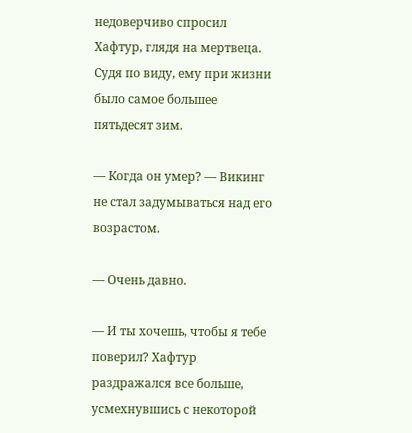недоверчиво спросил Хафтур, глядя на мертвеца. Судя по виду, ему при жизни было самое большее пятьдесят зим.

— Когда он умер? — Викинг не стал задумываться над его возрастом.

— Очень давно.

— И ты хочешь, чтобы я тебе поверил? Хафтур раздражался все больше, усмехнувшись с некоторой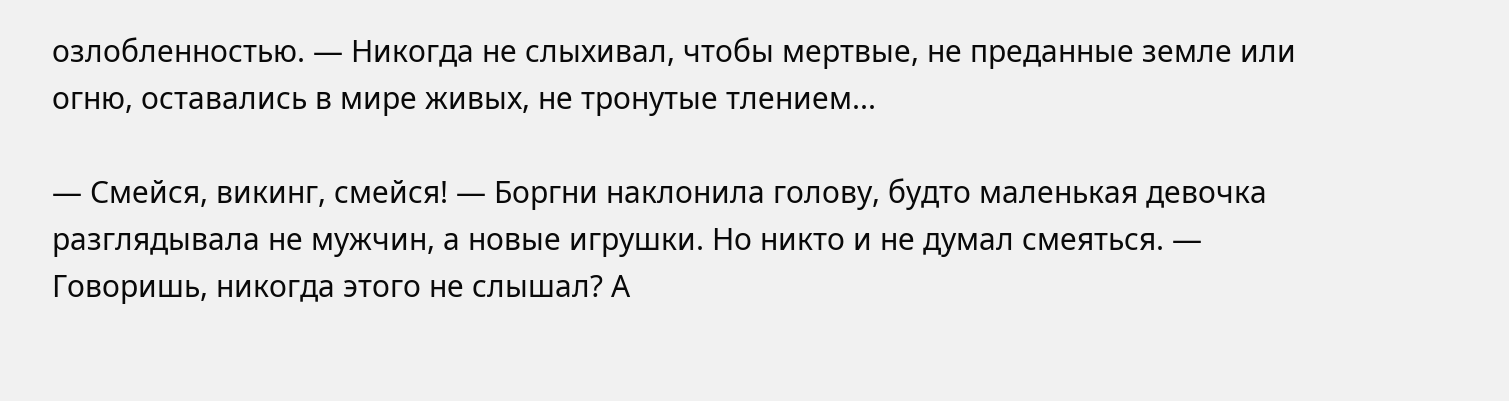озлобленностью. — Никогда не слыхивал, чтобы мертвые, не преданные земле или огню, оставались в мире живых, не тронутые тлением...

— Смейся, викинг, смейся! — Боргни наклонила голову, будто маленькая девочка разглядывала не мужчин, а новые игрушки. Но никто и не думал смеяться. — Говоришь, никогда этого не слышал? А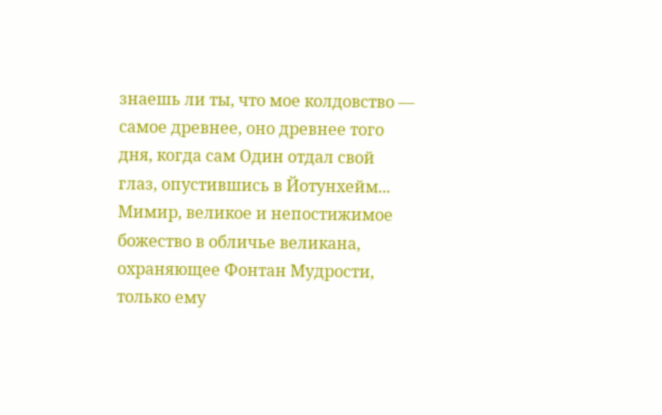знаешь ли ты, что мое колдовство — самое древнее, оно древнее того дня, когда сам Один отдал свой глаз, опустившись в Йотунхейм... Мимир, великое и непостижимое божество в обличье великана, охраняющее Фонтан Мудрости, только ему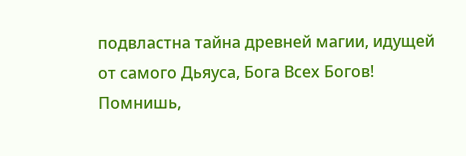подвластна тайна древней магии, идущей от самого Дьяуса, Бога Всех Богов! Помнишь,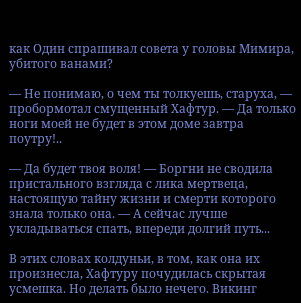как Один спрашивал совета у головы Мимира, убитого ванами?

— Не понимаю, о чем ты толкуешь, старуха, — пробормотал смущенный Хафтур. — Да только ноги моей не будет в этом доме завтра поутру!..

— Да будет твоя воля! — Боргни не сводила пристального взгляда с лика мертвеца, настоящую тайну жизни и смерти которого знала только она. — А сейчас лучше укладываться спать, впереди долгий путь...

В этих словах колдуньи, в том, как она их произнесла, Хафтуру почудилась скрытая усмешка. Но делать было нечего. Викинг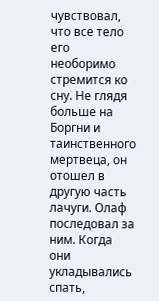чувствовал, что все тело его необоримо стремится ко сну. Не глядя больше на Боргни и таинственного мертвеца, он отошел в другую часть лачуги. Олаф последовал за ним. Когда они укладывались спать,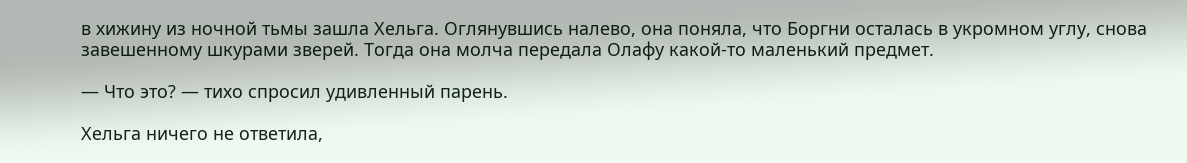в хижину из ночной тьмы зашла Хельга. Оглянувшись налево, она поняла, что Боргни осталась в укромном углу, снова завешенному шкурами зверей. Тогда она молча передала Олафу какой-то маленький предмет.

— Что это? — тихо спросил удивленный парень.

Хельга ничего не ответила,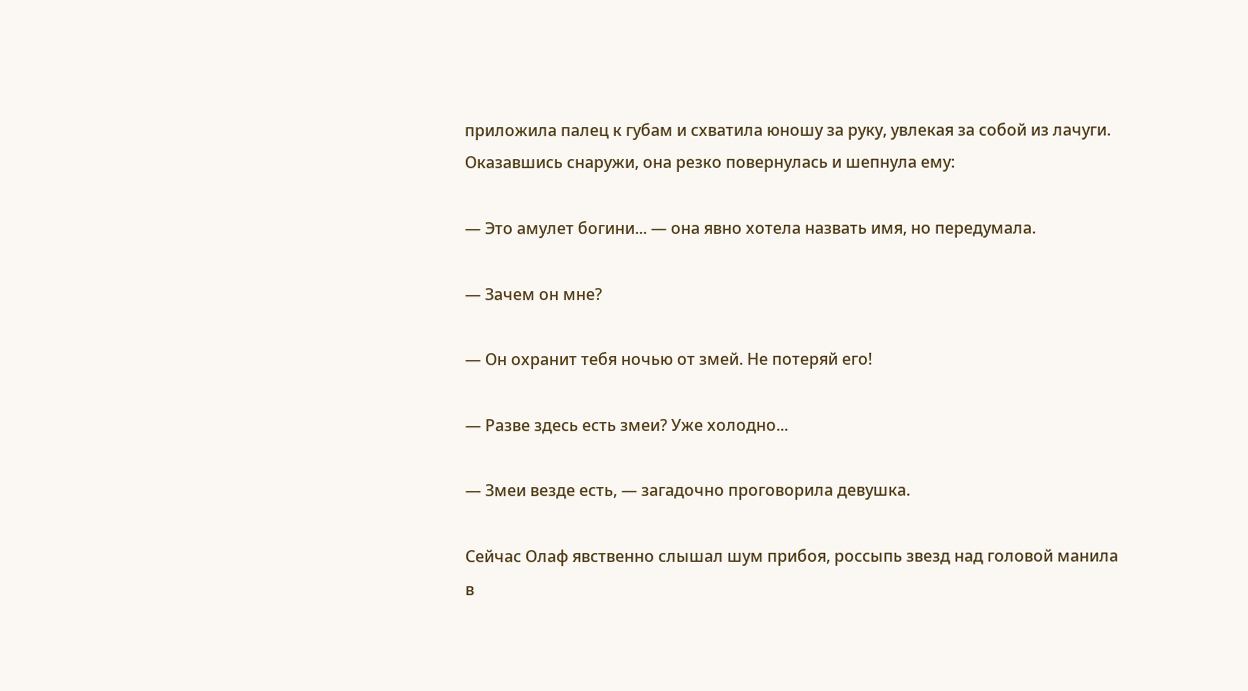приложила палец к губам и схватила юношу за руку, увлекая за собой из лачуги. Оказавшись снаружи, она резко повернулась и шепнула ему:

— Это амулет богини... — она явно хотела назвать имя, но передумала.

— Зачем он мне?

— Он охранит тебя ночью от змей. Не потеряй его!

— Разве здесь есть змеи? Уже холодно...

— Змеи везде есть, — загадочно проговорила девушка.

Сейчас Олаф явственно слышал шум прибоя, россыпь звезд над головой манила в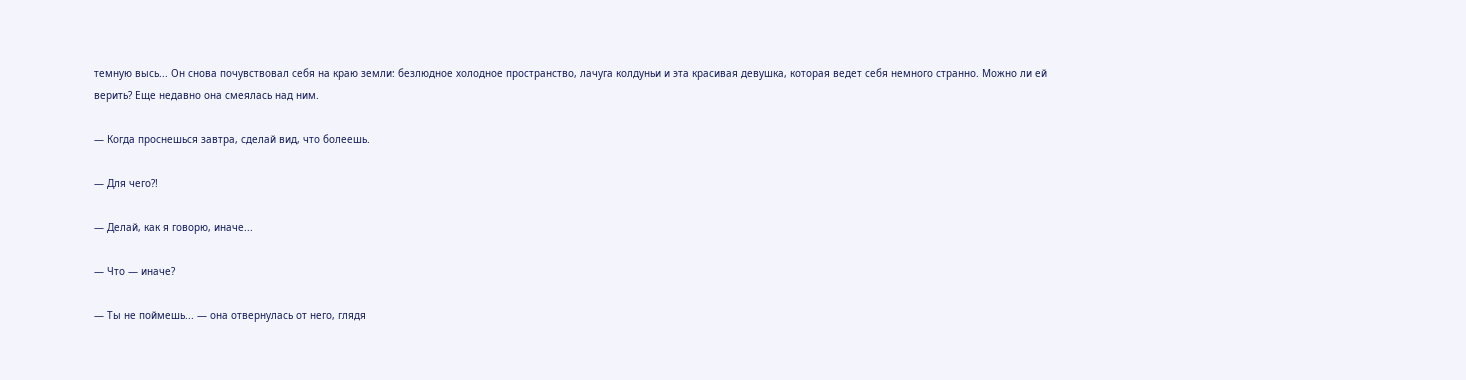темную высь... Он снова почувствовал себя на краю земли: безлюдное холодное пространство, лачуга колдуньи и эта красивая девушка, которая ведет себя немного странно. Можно ли ей верить? Еще недавно она смеялась над ним.

— Когда проснешься завтра, сделай вид, что болеешь.

— Для чего?!

— Делай, как я говорю, иначе...

— Что — иначе?

— Ты не поймешь... — она отвернулась от него, глядя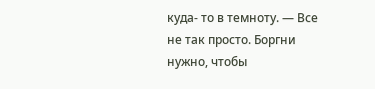куда- то в темноту. — Все не так просто. Боргни нужно, чтобы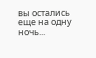вы остались еще на одну ночь...